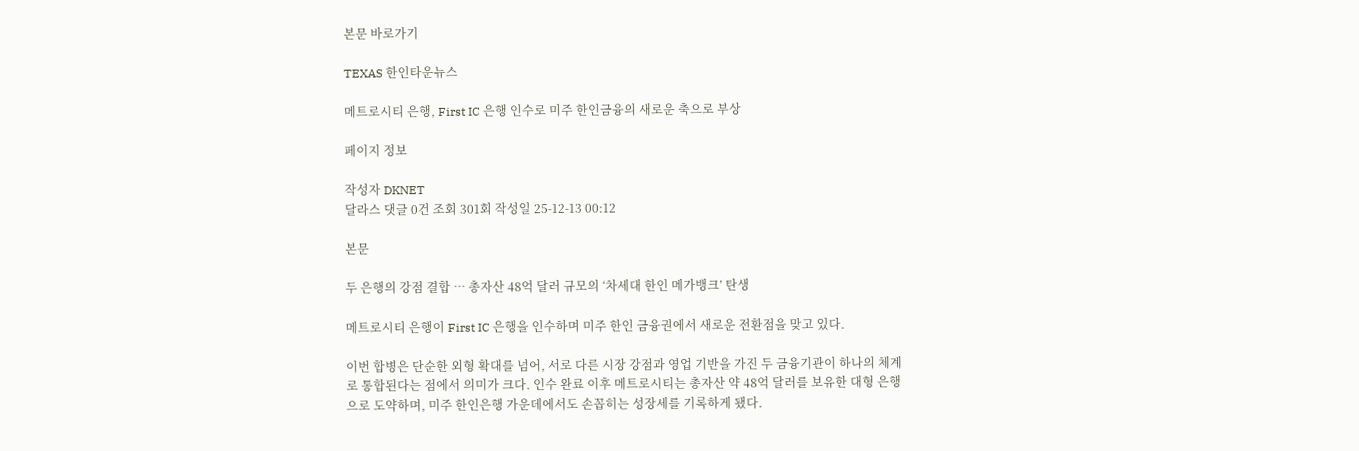본문 바로가기

TEXAS 한인타운뉴스

메트로시티 은행, First IC 은행 인수로 미주 한인금융의 새로운 축으로 부상

페이지 정보

작성자 DKNET
달라스 댓글 0건 조회 301회 작성일 25-12-13 00:12

본문

두 은행의 강점 결합 … 총자산 48억 달러 규모의 ‘차세대 한인 메가뱅크’ 탄생

메트로시티 은행이 First IC 은행을 인수하며 미주 한인 금융권에서 새로운 전환점을 맞고 있다.

이번 합병은 단순한 외형 확대를 넘어, 서로 다른 시장 강점과 영업 기반을 가진 두 금융기관이 하나의 체계로 통합된다는 점에서 의미가 크다. 인수 완료 이후 메트로시티는 총자산 약 48억 달러를 보유한 대형 은행으로 도약하며, 미주 한인은행 가운데에서도 손꼽히는 성장세를 기록하게 됐다.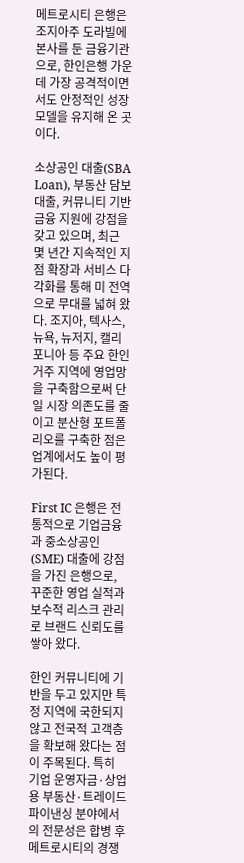메트로시티 은행은 조지아주 도라빌에 본사를 둔 금융기관으로, 한인은행 가운데 가장 공격적이면서도 안정적인 성장 모델을 유지해 온 곳이다.

소상공인 대출(SBA Loan), 부동산 담보 대출, 커뮤니티 기반 금융 지원에 강점을 갖고 있으며, 최근 몇 년간 지속적인 지점 확장과 서비스 다각화를 통해 미 전역으로 무대를 넓혀 왔다. 조지아, 텍사스, 뉴욕, 뉴저지, 캘리포니아 등 주요 한인 거주 지역에 영업망을 구축함으로써 단일 시장 의존도를 줄이고 분산형 포트폴리오를 구축한 점은 업계에서도 높이 평가된다.

First IC 은행은 전통적으로 기업금융과 중소상공인(SME) 대출에 강점을 가진 은행으로, 꾸준한 영업 실적과 보수적 리스크 관리로 브랜드 신뢰도를 쌓아 왔다.

한인 커뮤니티에 기반을 두고 있지만 특정 지역에 국한되지 않고 전국적 고객층을 확보해 왔다는 점이 주목된다. 특히 기업 운영자금·상업용 부동산·트레이드 파이낸싱 분야에서의 전문성은 합병 후 메트로시티의 경쟁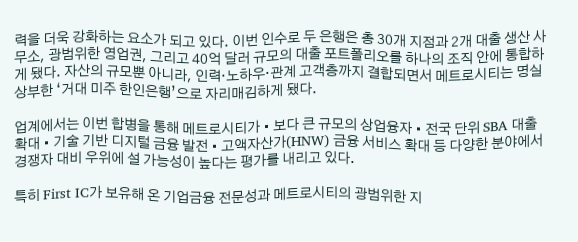력을 더욱 강화하는 요소가 되고 있다. 이번 인수로 두 은행은 총 30개 지점과 2개 대출 생산 사무소, 광범위한 영업권, 그리고 40억 달러 규모의 대출 포트폴리오를 하나의 조직 안에 통합하게 됐다. 자산의 규모뿐 아니라, 인력·노하우·관계 고객층까지 결합되면서 메트로시티는 명실상부한 ‘거대 미주 한인은행’으로 자리매김하게 됐다.

업계에서는 이번 합병을 통해 메트로시티가 • 보다 큰 규모의 상업융자 • 전국 단위 SBA 대출 확대 • 기술 기반 디지털 금융 발전 • 고액자산가(HNW) 금융 서비스 확대 등 다양한 분야에서 경쟁자 대비 우위에 설 가능성이 높다는 평가를 내리고 있다.

특히 First IC가 보유해 온 기업금융 전문성과 메트로시티의 광범위한 지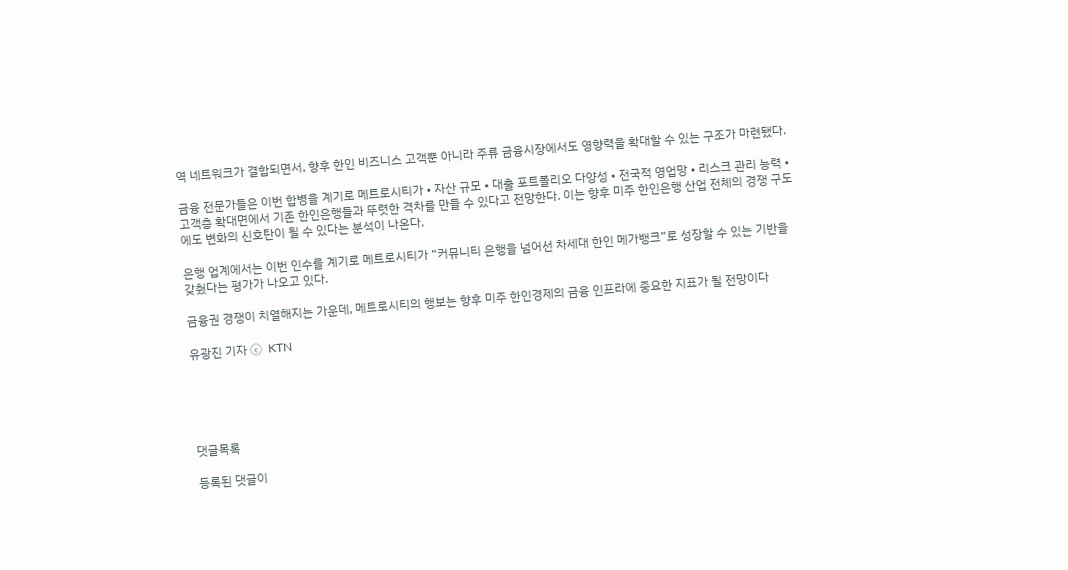역 네트워크가 결합되면서, 향후 한인 비즈니스 고객뿐 아니라 주류 금융시장에서도 영향력을 확대할 수 있는 구조가 마련됐다.

금융 전문가들은 이번 합병을 계기로 메트로시티가 • 자산 규모 • 대출 포트폴리오 다양성 • 전국적 영업망 • 리스크 관리 능력 • 고객층 확대면에서 기존 한인은행들과 뚜렷한 격차를 만들 수 있다고 전망한다. 이는 향후 미주 한인은행 산업 전체의 경쟁 구도에도 변화의 신호탄이 될 수 있다는 분석이 나온다.

은행 업계에서는 이번 인수를 계기로 메트로시티가 “커뮤니티 은행을 넘어선 차세대 한인 메가뱅크”로 성장할 수 있는 기반을 갖췄다는 평가가 나오고 있다.

금융권 경쟁이 치열해지는 가운데, 메트로시티의 행보는 향후 미주 한인경제의 금융 인프라에 중요한 지표가 될 전망이다

유광진 기자 ⓒ  KTN





댓글목록

등록된 댓글이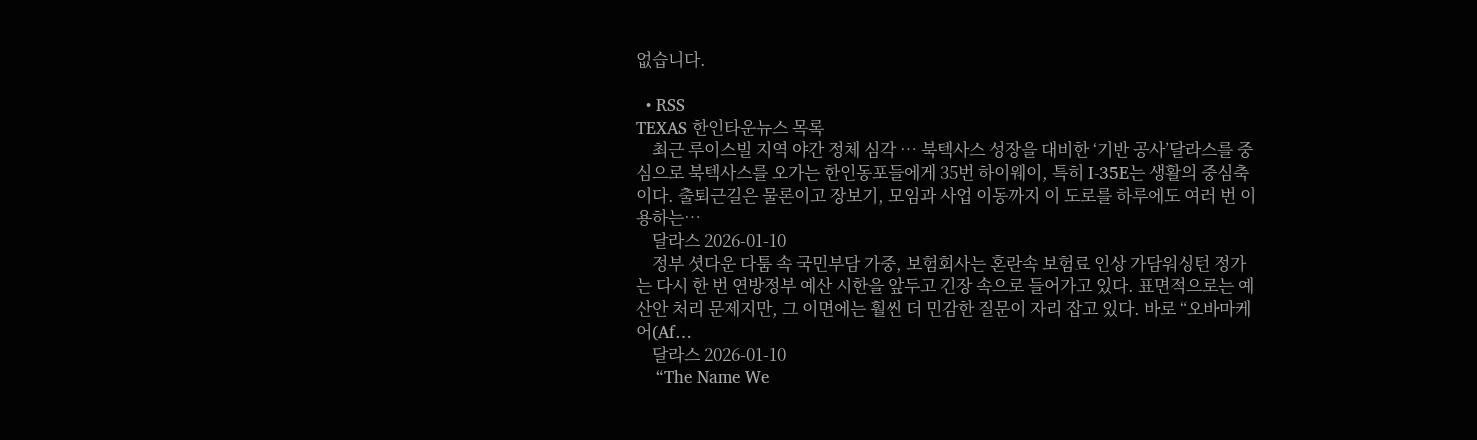없습니다.

  • RSS
TEXAS 한인타운뉴스 목록
    최근 루이스빌 지역 야간 정체 심각 … 북텍사스 성장을 대비한 ‘기반 공사’달라스를 중심으로 북텍사스를 오가는 한인동포들에게 35번 하이웨이, 특히 I-35E는 생활의 중심축이다. 출퇴근길은 물론이고 장보기, 모임과 사업 이동까지 이 도로를 하루에도 여러 번 이용하는…
    달라스 2026-01-10
    정부 셧다운 다툼 속 국민부담 가중, 보험회사는 혼란속 보험료 인상 가담워싱턴 정가는 다시 한 번 연방정부 예산 시한을 앞두고 긴장 속으로 들어가고 있다. 표면적으로는 예산안 처리 문제지만, 그 이면에는 훨씬 더 민감한 질문이 자리 잡고 있다. 바로 “오바마케어(Af…
    달라스 2026-01-10
    “The Name We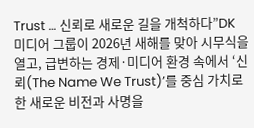Trust … 신뢰로 새로운 길을 개척하다”DK 미디어 그룹이 2026년 새해를 맞아 시무식을 열고, 급변하는 경제·미디어 환경 속에서 ‘신뢰(The Name We Trust)’를 중심 가치로 한 새로운 비전과 사명을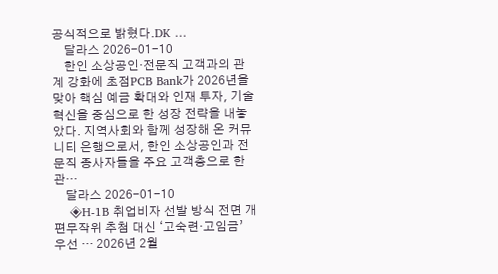공식적으로 밝혔다.DK …
    달라스 2026-01-10
    한인 소상공인·전문직 고객과의 관계 강화에 초점PCB Bank가 2026년을 맞아 핵심 예금 확대와 인재 투자, 기술 혁신을 중심으로 한 성장 전략을 내놓았다. 지역사회와 함께 성장해 온 커뮤니티 은행으로서, 한인 소상공인과 전문직 종사자들을 주요 고객층으로 한 관…
    달라스 2026-01-10
    ◈H-1B 취업비자 선발 방식 전면 개편무작위 추첨 대신 ‘고숙련·고임금’ 우선 … 2026년 2월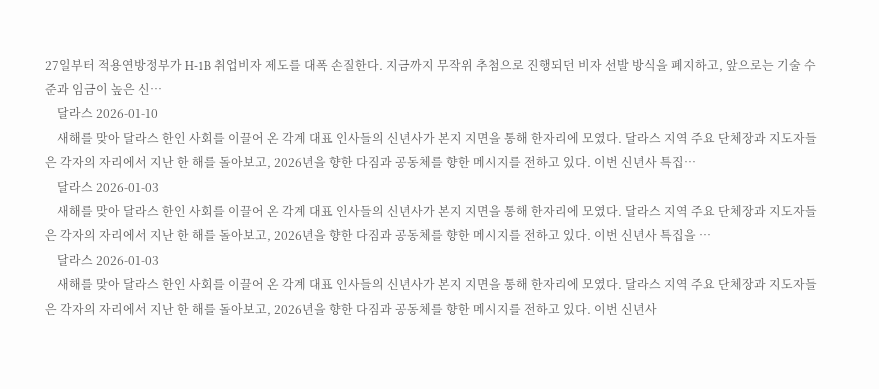27일부터 적용연방정부가 H-1B 취업비자 제도를 대폭 손질한다. 지금까지 무작위 추첨으로 진행되던 비자 선발 방식을 폐지하고, 앞으로는 기술 수준과 임금이 높은 신…
    달라스 2026-01-10
    새해를 맞아 달라스 한인 사회를 이끌어 온 각계 대표 인사들의 신년사가 본지 지면을 통해 한자리에 모였다. 달라스 지역 주요 단체장과 지도자들은 각자의 자리에서 지난 한 해를 돌아보고, 2026년을 향한 다짐과 공동체를 향한 메시지를 전하고 있다. 이번 신년사 특집…
    달라스 2026-01-03
    새해를 맞아 달라스 한인 사회를 이끌어 온 각계 대표 인사들의 신년사가 본지 지면을 통해 한자리에 모였다. 달라스 지역 주요 단체장과 지도자들은 각자의 자리에서 지난 한 해를 돌아보고, 2026년을 향한 다짐과 공동체를 향한 메시지를 전하고 있다. 이번 신년사 특집을 …
    달라스 2026-01-03
    새해를 맞아 달라스 한인 사회를 이끌어 온 각계 대표 인사들의 신년사가 본지 지면을 통해 한자리에 모였다. 달라스 지역 주요 단체장과 지도자들은 각자의 자리에서 지난 한 해를 돌아보고, 2026년을 향한 다짐과 공동체를 향한 메시지를 전하고 있다. 이번 신년사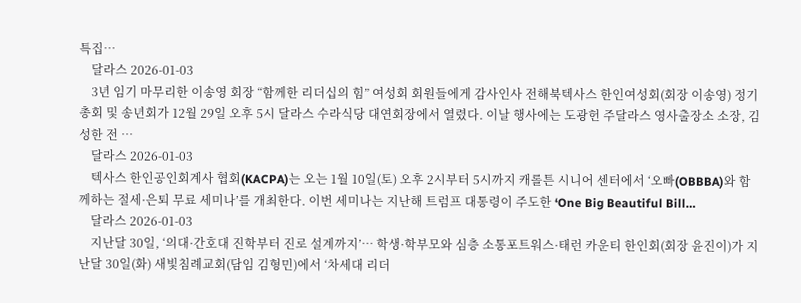특집…
    달라스 2026-01-03
    3년 임기 마무리한 이송영 회장 “함께한 리더십의 힘” 여성회 회원들에게 감사인사 전해북텍사스 한인여성회(회장 이송영) 정기총회 및 송년회가 12월 29일 오후 5시 달라스 수라식당 대연회장에서 열렸다. 이날 행사에는 도광헌 주달라스 영사출장소 소장, 김성한 전 …
    달라스 2026-01-03
    텍사스 한인공인회계사 협회(KACPA)는 오는 1월 10일(토) 오후 2시부터 5시까지 캐롤튼 시니어 센터에서 ‘오빠(OBBBA)와 함께하는 절세·은퇴 무료 세미나’를 개최한다. 이번 세미나는 지난해 트럼프 대통령이 주도한 ‘One Big Beautiful Bill…
    달라스 2026-01-03
    지난달 30일, ‘의대·간호대 진학부터 진로 설계까지’… 학생·학부모와 심층 소통포트워스·태런 카운티 한인회(회장 윤진이)가 지난달 30일(화) 새빛침례교회(담임 김형민)에서 ‘차세대 리더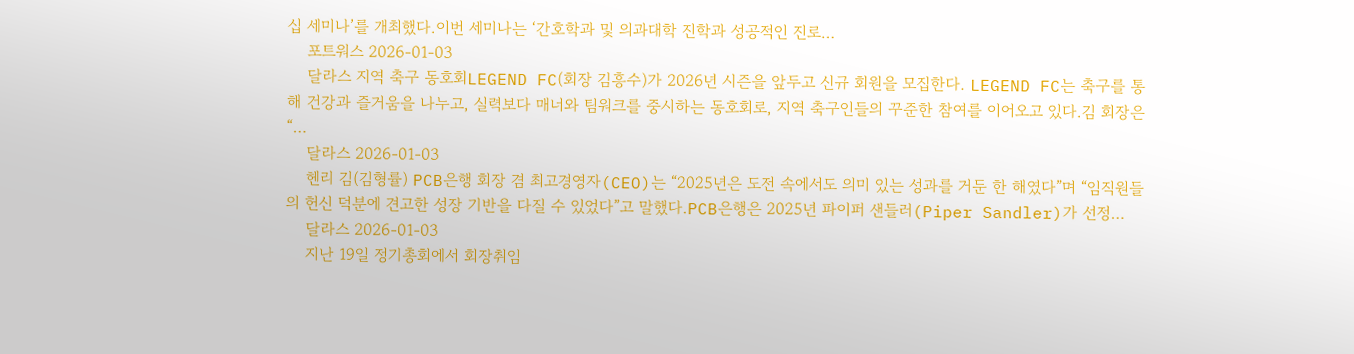십 세미나’를 개최했다.이번 세미나는 ‘간호학과 및 의과대학 진학과 성공적인 진로…
    포트워스 2026-01-03
    달라스 지역 축구 동호회LEGEND FC(회장 김흥수)가 2026년 시즌을 앞두고 신규 회원을 모집한다. LEGEND FC는 축구를 통해 건강과 즐거움을 나누고, 실력보다 매너와 팀워크를 중시하는 동호회로, 지역 축구인들의 꾸준한 참여를 이어오고 있다.김 회장은 “…
    달라스 2026-01-03
    헨리 김(김형률) PCB은행 회장 겸 최고경영자(CEO)는 “2025년은 도전 속에서도 의미 있는 성과를 거둔 한 해였다”며 “임직원들의 헌신 덕분에 견고한 성장 기반을 다질 수 있었다”고 말했다.PCB은행은 2025년 파이퍼 샌들러(Piper Sandler)가 선정…
    달라스 2026-01-03
    지난 19일 정기총회에서 회장취임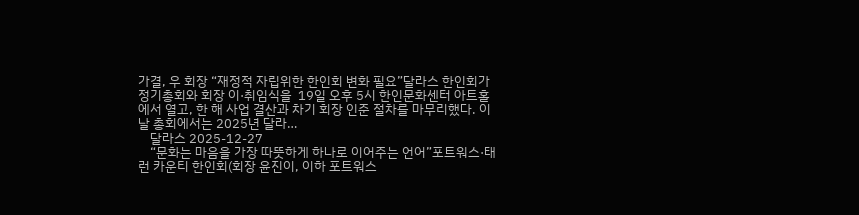가결, 우 회장 “재정적 자립위한 한인회 변화 필요”달라스 한인회가 정기총회와 회장 이·취임식을  19일 오후 5시 한인문화센터 아트홀에서 열고, 한 해 사업 결산과 차기 회장 인준 절차를 마무리했다. 이날 총회에서는 2025년 달라…
    달라스 2025-12-27
    “문화는 마음을 가장 따뜻하게 하나로 이어주는 언어”포트워스·태런 카운티 한인회(회장 윤진이, 이하 포트워스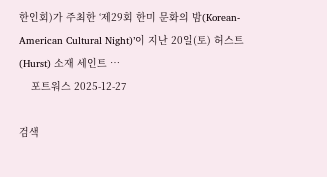한인회)가 주최한 ‘제29회 한미 문화의 밤(Korean-American Cultural Night)’이 지난 20일(토) 허스트(Hurst) 소재 세인트 …
    포트워스 2025-12-27

검색